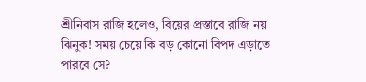শ্রীনিবাস রাজি হলেও, বিয়ের প্রস্তাবে রাজি নয় ঝিনুক! সময় চেয়ে কি বড় কোনো বিপদ এড়াতে পারবে সে?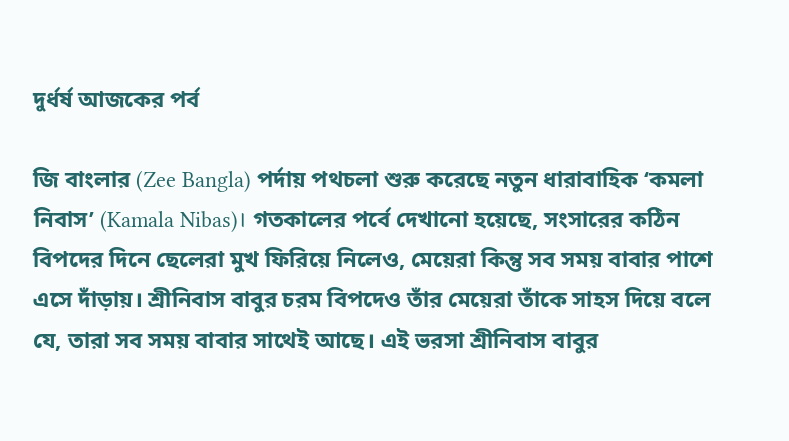দুর্ধর্ষ আজকের পর্ব

জি বাংলার (Zee Bangla) পর্দায় পথচলা শুরু করেছে নতুন ধারাবাহিক ‘কমলা নিবাস’ (Kamala Nibas)। গতকালের পর্বে দেখানো হয়েছে, সংসারের কঠিন বিপদের দিনে ছেলেরা মুখ ফিরিয়ে নিলেও, মেয়েরা কিন্তু সব সময় বাবার পাশে এসে দাঁড়ায়। শ্রীনিবাস বাবুর চরম বিপদেও তাঁর মেয়েরা তাঁকে সাহস দিয়ে বলে যে, তারা সব সময় বাবার সাথেই আছে। এই ভরসা শ্রীনিবাস বাবুর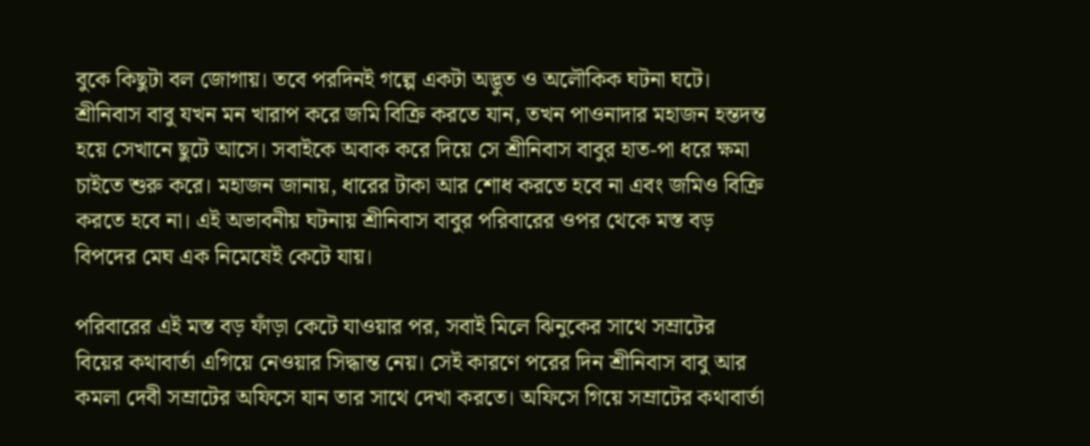বুকে কিছুটা বল জোগায়। তবে পরদিনই গল্পে একটা অদ্ভুত ও অলৌকিক ঘটনা ঘটে। শ্রীনিবাস বাবু যখন মন খারাপ করে জমি বিক্রি করতে যান, তখন পাওনাদার মহাজন হন্তদন্ত হয়ে সেখানে ছুটে আসে। সবাইকে অবাক করে দিয়ে সে শ্রীনিবাস বাবুর হাত-পা ধরে ক্ষমা চাইতে শুরু করে। মহাজন জানায়, ধারের টাকা আর শোধ করতে হবে না এবং জমিও বিক্রি করতে হবে না। এই অভাবনীয় ঘটনায় শ্রীনিবাস বাবুর পরিবারের ওপর থেকে মস্ত বড় বিপদের মেঘ এক নিমেষেই কেটে যায়।

পরিবারের এই মস্ত বড় ফাঁড়া কেটে যাওয়ার পর, সবাই মিলে ঝিনুকের সাথে সম্রাটের বিয়ের কথাবার্তা এগিয়ে নেওয়ার সিদ্ধান্ত নেয়। সেই কারণে পরের দিন শ্রীনিবাস বাবু আর কমলা দেবী সম্রাটের অফিসে যান তার সাথে দেখা করতে। অফিসে গিয়ে সম্রাটের কথাবার্তা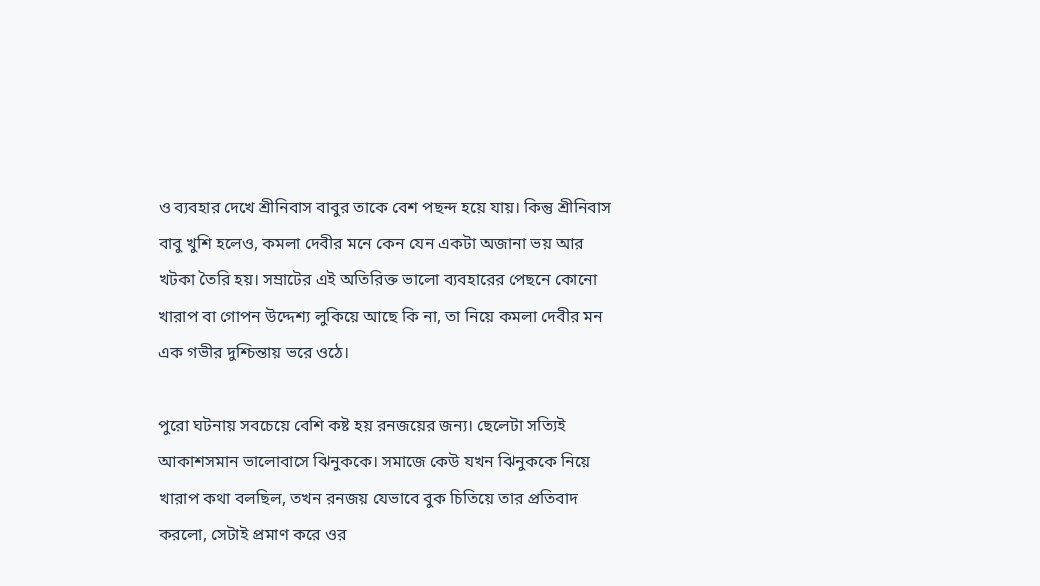ও ব্যবহার দেখে শ্রীনিবাস বাবুর তাকে বেশ পছন্দ হয়ে যায়। কিন্তু শ্রীনিবাস বাবু খুশি হলেও, কমলা দেবীর মনে কেন যেন একটা অজানা ভয় আর খটকা তৈরি হয়। সম্রাটের এই অতিরিক্ত ভালো ব্যবহারের পেছনে কোনো খারাপ বা গোপন উদ্দেশ্য লুকিয়ে আছে কি না, তা নিয়ে কমলা দেবীর মন এক গভীর দুশ্চিন্তায় ভরে ওঠে।

পুরো ঘটনায় সবচেয়ে বেশি কষ্ট হয় রনজয়ের জন্য। ছেলেটা সত্যিই আকাশসমান ভালোবাসে ঝিনুককে। সমাজে কেউ যখন ঝিনুককে নিয়ে খারাপ কথা বলছিল, তখন রনজয় যেভাবে বুক চিতিয়ে তার প্রতিবাদ করলো, সেটাই প্রমাণ করে ওর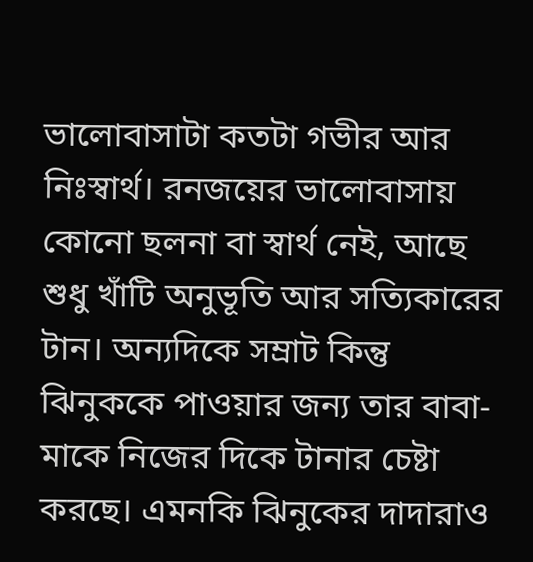ভালোবাসাটা কতটা গভীর আর নিঃস্বার্থ। রনজয়ের ভালোবাসায় কোনো ছলনা বা স্বার্থ নেই, আছে শুধু খাঁটি অনুভূতি আর সত্যিকারের টান। অন্যদিকে সম্রাট কিন্তু ঝিনুককে পাওয়ার জন্য তার বাবা-মাকে নিজের দিকে টানার চেষ্টা করছে। এমনকি ঝিনুকের দাদারাও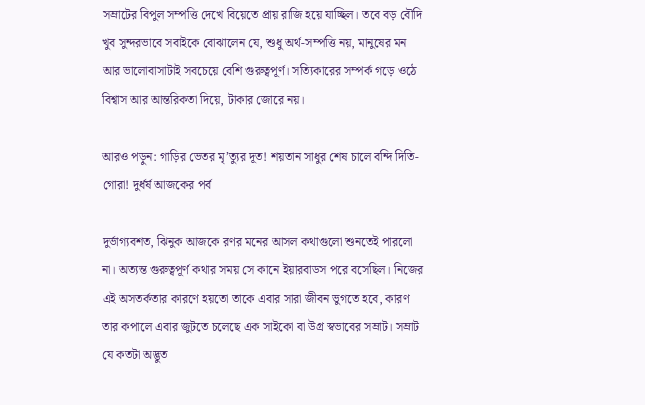সম্রাটের বিপুল সম্পত্তি দেখে বিয়েতে প্রায় রাজি হয়ে যাচ্ছিল। তবে বড় বৌদি খুব সুন্দরভাবে সবাইকে বোঝালেন যে, শুধু অর্থ-সম্পত্তি নয়, মানুষের মন আর ভালোবাসাটাই সবচেয়ে বেশি গুরুত্বপূর্ণ। সত্যিকারের সম্পর্ক গড়ে ওঠে বিশ্বাস আর আন্তরিকতা দিয়ে, টাকার জোরে নয়।

আরও পড়ুন: গাড়ির ভেতর মৃ’ত্যুর দূত! শয়তান সাধুর শেষ চালে বন্দি দিতি-গোরা! দুর্ধর্ষ আজকের পর্ব

দুর্ভাগ্যবশত, ঝিনুক আজকে রণর মনের আসল কথাগুলো শুনতেই পারলো না। অত্যন্ত গুরুত্বপূর্ণ কথার সময় সে কানে ইয়ারবাডস পরে বসেছিল। নিজের এই অসতর্কতার কারণে হয়তো তাকে এবার সারা জীবন ভুগতে হবে, কারণ তার কপালে এবার জুটতে চলেছে এক সাইকো বা উগ্র স্বভাবের সম্রাট। সম্রাট যে কতটা অদ্ভুত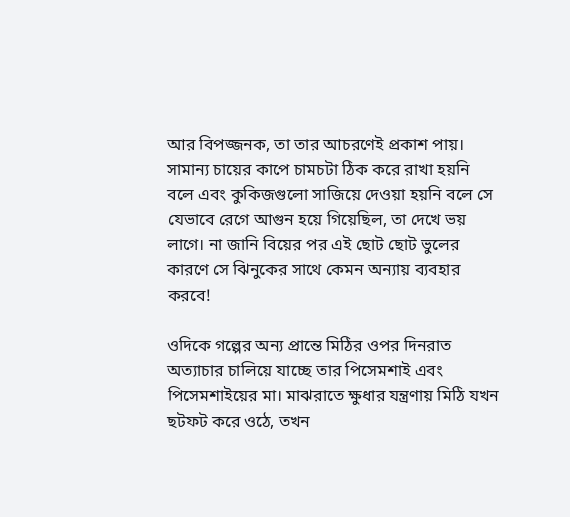আর বিপজ্জনক, তা তার আচরণেই প্রকাশ পায়। সামান্য চায়ের কাপে চামচটা ঠিক করে রাখা হয়নি বলে এবং কুকিজগুলো সাজিয়ে দেওয়া হয়নি বলে সে যেভাবে রেগে আগুন হয়ে গিয়েছিল, তা দেখে ভয় লাগে। না জানি বিয়ের পর এই ছোট ছোট ভুলের কারণে সে ঝিনুকের সাথে কেমন অন্যায় ব্যবহার করবে!

ওদিকে গল্পের অন্য প্রান্তে মিঠির ওপর দিনরাত অত্যাচার চালিয়ে যাচ্ছে তার পিসেমশাই এবং পিসেমশাইয়ের মা। মাঝরাতে ক্ষুধার যন্ত্রণায় মিঠি যখন ছটফট করে ওঠে, তখন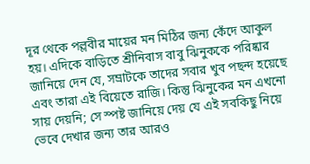দূর থেকে পল্লবীর মায়ের মন মিঠির জন্য কেঁদে আকুল হয়। এদিকে বাড়িতে শ্রীনিবাস বাবু ঝিনুককে পরিষ্কার জানিয়ে দেন যে, সম্রাটকে তাদের সবার খুব পছন্দ হয়েছে এবং তারা এই বিয়েতে রাজি। কিন্তু ঝিনুকের মন এখনো সায় দেয়নি; সে স্পষ্ট জানিয়ে দেয় যে এই সবকিছু নিয়ে ভেবে দেখার জন্য তার আরও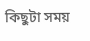কিছুটা সময়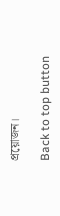প্রয়োজন।

Back to top button